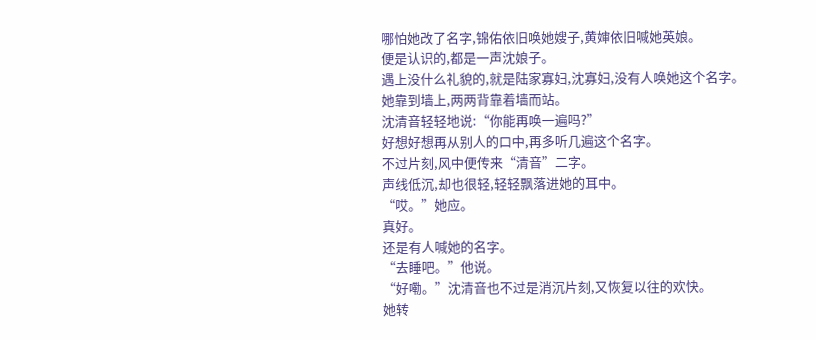哪怕她改了名字,锦佑依旧唤她嫂子,黄婶依旧喊她英娘。
便是认识的,都是一声沈娘子。
遇上没什么礼貌的,就是陆家寡妇,沈寡妇,没有人唤她这个名字。
她靠到墙上,两两背靠着墙而站。
沈清音轻轻地说:“你能再唤一遍吗?”
好想好想再从别人的口中,再多听几遍这个名字。
不过片刻,风中便传来“清音”二字。
声线低沉,却也很轻,轻轻飘落进她的耳中。
“哎。”她应。
真好。
还是有人喊她的名字。
“去睡吧。”他说。
“好嘞。”沈清音也不过是消沉片刻,又恢复以往的欢快。
她转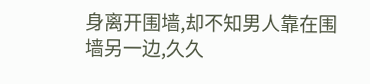身离开围墙,却不知男人靠在围墙另一边,久久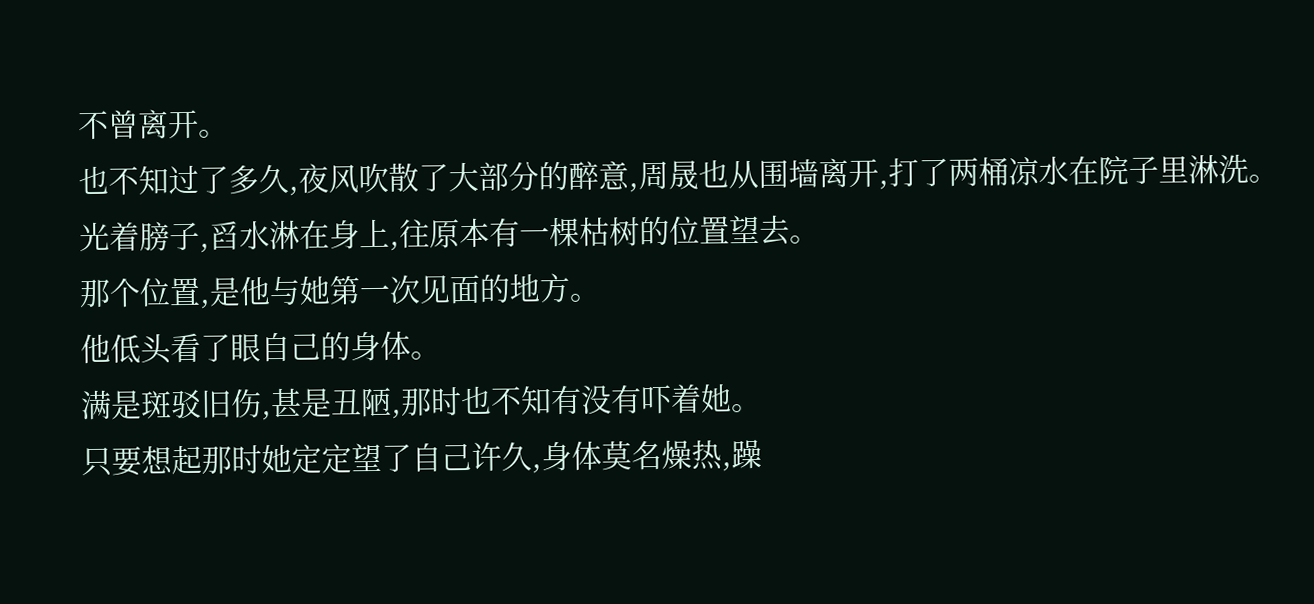不曾离开。
也不知过了多久,夜风吹散了大部分的醉意,周晟也从围墙离开,打了两桶凉水在院子里淋洗。
光着膀子,舀水淋在身上,往原本有一棵枯树的位置望去。
那个位置,是他与她第一次见面的地方。
他低头看了眼自己的身体。
满是斑驳旧伤,甚是丑陋,那时也不知有没有吓着她。
只要想起那时她定定望了自己许久,身体莫名燥热,躁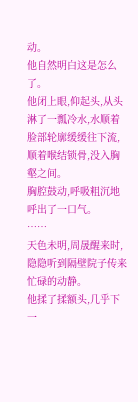动。
他自然明白这是怎么了。
他闭上眼,仰起头,从头淋了一瓢冷水,水顺着脸部轮廓缓缓往下流,顺着喉结锁骨,没入胸壑之间。
胸腔鼓动,呼吸粗沉地呼出了一口气。
……
天色未明,周晟醒来时,隐隐听到隔壁院子传来忙碌的动静。
他揉了揉额头,几乎下一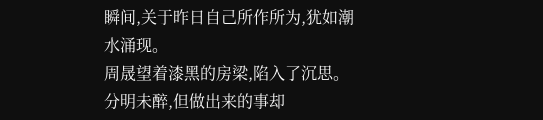瞬间,关于昨日自己所作所为,犹如潮水涌现。
周晟望着漆黑的房梁,陷入了沉思。
分明未醉,但做出来的事却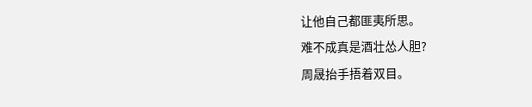让他自己都匪夷所思。
难不成真是酒壮怂人胆?
周晟抬手捂着双目。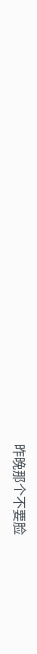昨晚那个不要脸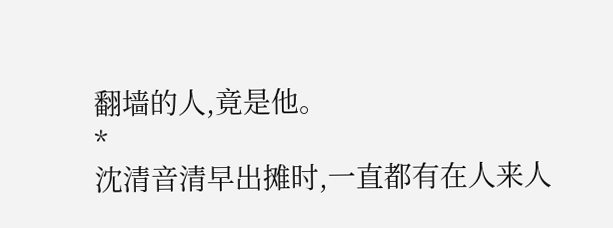翻墙的人,竟是他。
*
沈清音清早出摊时,一直都有在人来人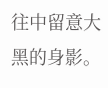往中留意大黑的身影。